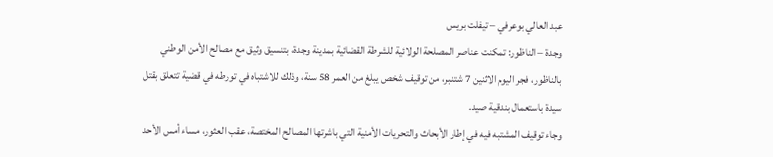عبد العالي بوعرفي – تيفلت بريس
وجدة – الناظور: تمكنت عناصر المصلحة الولائية للشرطة القضائية بمدينة وجدة، بتنسيق وثيق مع مصالح الأمن الوطني بالناظور، فجر اليوم الاثنين 7 شتنبر، من توقيف شخص يبلغ من العمر 58 سنة، وذلك للاشتباه في تورطه في قضية تتعلق بقتل سيدة باستعمال بندقية صيد.
وجاء توقيف المشتبه فيه في إطار الأبحاث والتحريات الأمنية التي باشرتها المصالح المختصة، عقب العثور، مساء أمس الأحد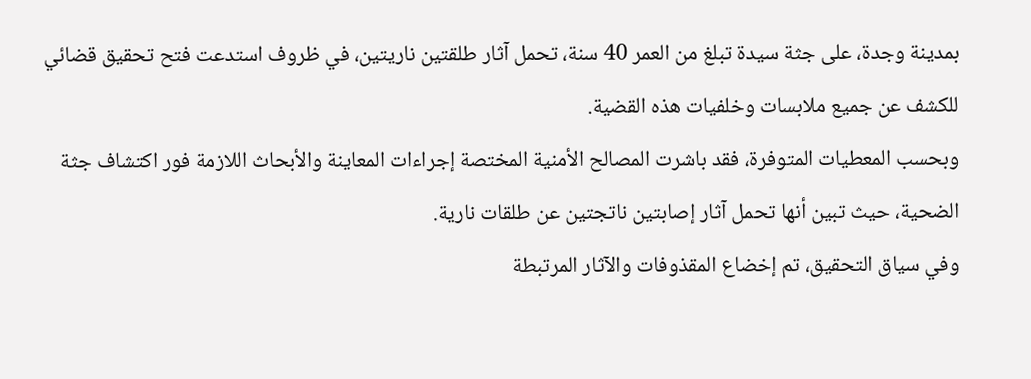بمدينة وجدة، على جثة سيدة تبلغ من العمر 40 سنة، تحمل آثار طلقتين ناريتين، في ظروف استدعت فتح تحقيق قضائي للكشف عن جميع ملابسات وخلفيات هذه القضية.
وبحسب المعطيات المتوفرة، فقد باشرت المصالح الأمنية المختصة إجراءات المعاينة والأبحاث اللازمة فور اكتشاف جثة الضحية، حيث تبين أنها تحمل آثار إصابتين ناتجتين عن طلقات نارية.
وفي سياق التحقيق، تم إخضاع المقذوفات والآثار المرتبطة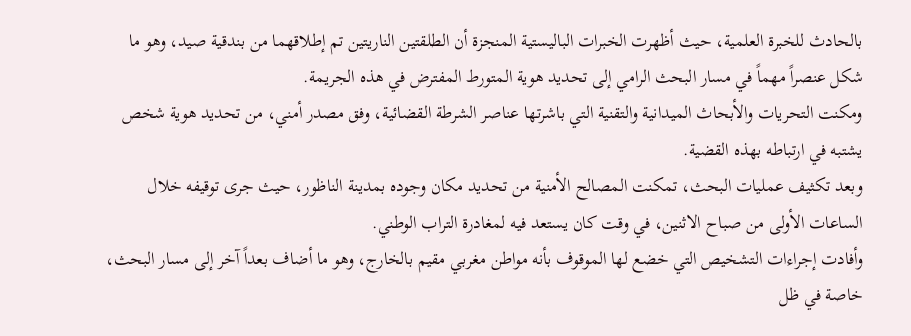بالحادث للخبرة العلمية، حيث أظهرت الخبرات الباليستية المنجزة أن الطلقتين الناريتين تم إطلاقهما من بندقية صيد، وهو ما شكل عنصراً مهماً في مسار البحث الرامي إلى تحديد هوية المتورط المفترض في هذه الجريمة.
ومكنت التحريات والأبحاث الميدانية والتقنية التي باشرتها عناصر الشرطة القضائية، وفق مصدر أمني، من تحديد هوية شخص يشتبه في ارتباطه بهذه القضية.
وبعد تكثيف عمليات البحث، تمكنت المصالح الأمنية من تحديد مكان وجوده بمدينة الناظور، حيث جرى توقيفه خلال الساعات الأولى من صباح الاثنين، في وقت كان يستعد فيه لمغادرة التراب الوطني.
وأفادت إجراءات التشخيص التي خضع لها الموقوف بأنه مواطن مغربي مقيم بالخارج، وهو ما أضاف بعداً آخر إلى مسار البحث، خاصة في ظل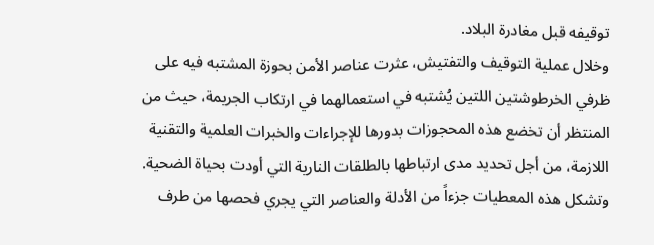توقيفه قبل مغادرة البلاد.
وخلال عملية التوقيف والتفتيش، عثرت عناصر الأمن بحوزة المشتبه فيه على ظرفي الخرطوشتين اللتين يُشتبه في استعمالهما في ارتكاب الجريمة، حيث من المنتظر أن تخضع هذه المحجوزات بدورها للإجراءات والخبرات العلمية والتقنية اللازمة، من أجل تحديد مدى ارتباطها بالطلقات النارية التي أودت بحياة الضحية.
وتشكل هذه المعطيات جزءاً من الأدلة والعناصر التي يجري فحصها من طرف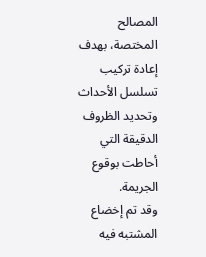المصالح المختصة، بهدف إعادة تركيب تسلسل الأحداث وتحديد الظروف الدقيقة التي أحاطت بوقوع الجريمة.
وقد تم إخضاع المشتبه فيه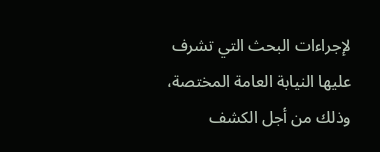لإجراءات البحث التي تشرف عليها النيابة العامة المختصة، وذلك من أجل الكشف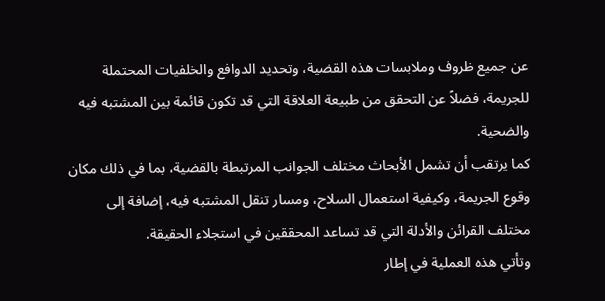عن جميع ظروف وملابسات هذه القضية، وتحديد الدوافع والخلفيات المحتملة للجريمة، فضلاً عن التحقق من طبيعة العلاقة التي قد تكون قائمة بين المشتبه فيه والضحية.
كما يرتقب أن تشمل الأبحاث مختلف الجوانب المرتبطة بالقضية، بما في ذلك مكان وقوع الجريمة، وكيفية استعمال السلاح، ومسار تنقل المشتبه فيه، إضافة إلى مختلف القرائن والأدلة التي قد تساعد المحققين في استجلاء الحقيقة.
وتأتي هذه العملية في إطار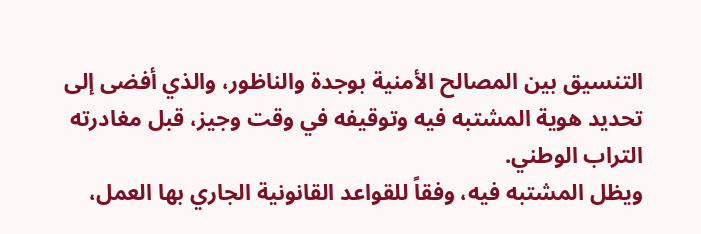التنسيق بين المصالح الأمنية بوجدة والناظور، والذي أفضى إلى تحديد هوية المشتبه فيه وتوقيفه في وقت وجيز، قبل مغادرته التراب الوطني.
ويظل المشتبه فيه، وفقاً للقواعد القانونية الجاري بها العمل،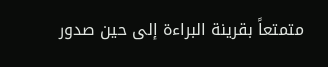متمتعاً بقرينة البراءة إلى حين صدور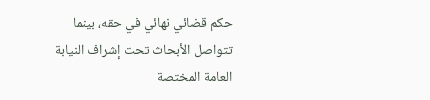حكم قضائي نهائي في حقه، بينما تتواصل الأبحاث تحت إشراف النيابة العامة المختصة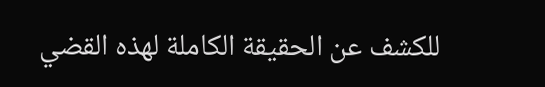للكشف عن الحقيقة الكاملة لهذه القضي